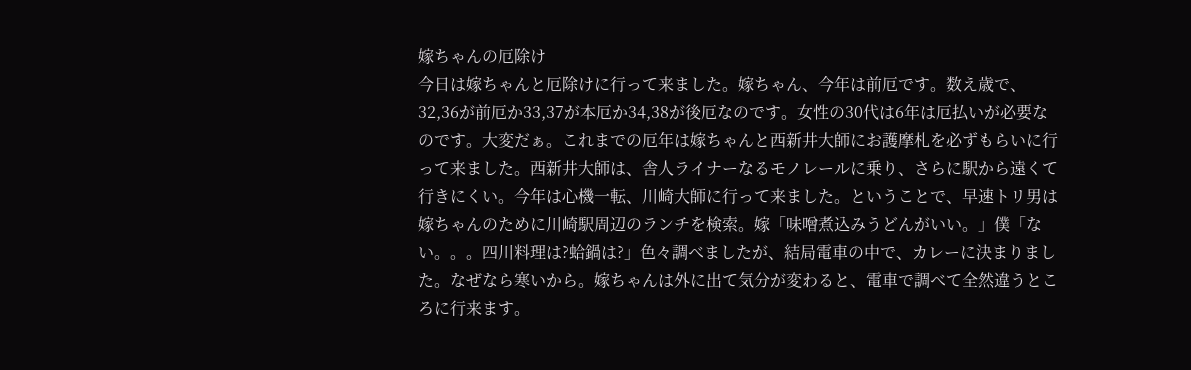嫁ちゃんの厄除け
今日は嫁ちゃんと厄除けに行って来ました。嫁ちゃん、今年は前厄です。数え歳で、32,36が前厄か33,37が本厄か34,38が後厄なのです。女性の30代は6年は厄払いが必要なのです。大変だぁ。これまでの厄年は嫁ちゃんと西新井大師にお護摩札を必ずもらいに行って来ました。西新井大師は、舎人ライナーなるモノレールに乗り、さらに駅から遠くて行きにくい。今年は心機一転、川崎大師に行って来ました。ということで、早速トリ男は嫁ちゃんのために川崎駅周辺のランチを検索。嫁「味噌煮込みうどんがいい。」僕「ない。。。四川料理は?蛤鍋は?」色々調べましたが、結局電車の中で、カレーに決まりました。なぜなら寒いから。嫁ちゃんは外に出て気分が変わると、電車で調べて全然違うところに行来ます。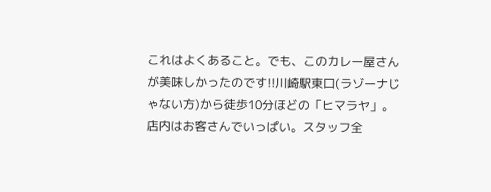これはよくあること。でも、このカレー屋さんが美味しかったのです!!川崎駅東口(ラゾーナじゃない方)から徒歩10分ほどの「ヒマラヤ」。店内はお客さんでいっぱい。スタッフ全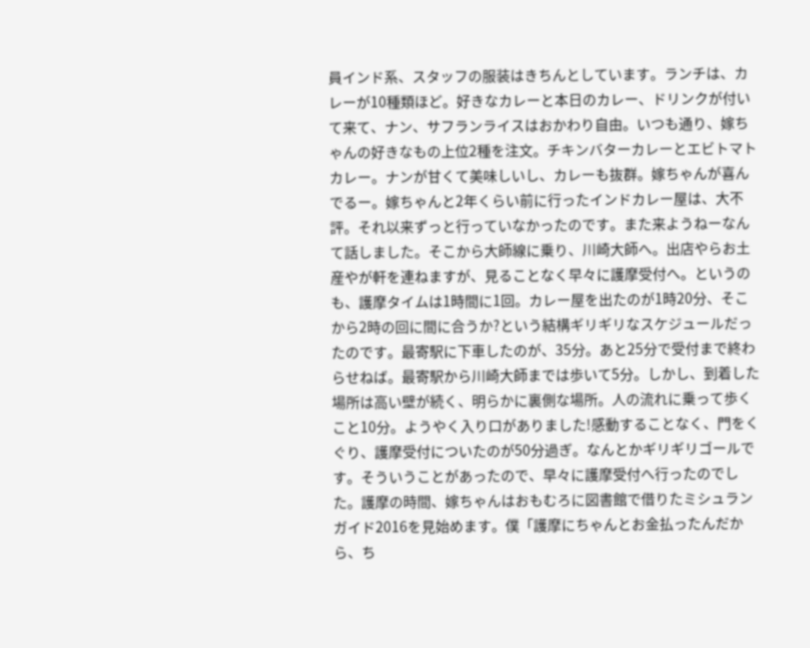員インド系、スタッフの服装はきちんとしています。ランチは、カレーが10種類ほど。好きなカレーと本日のカレー、ドリンクが付いて来て、ナン、サフランライスはおかわり自由。いつも通り、嫁ちゃんの好きなもの上位2種を注文。チキンバターカレーとエビトマトカレー。ナンが甘くて美味しいし、カレーも抜群。嫁ちゃんが喜んでるー。嫁ちゃんと2年くらい前に行ったインドカレー屋は、大不評。それ以来ずっと行っていなかったのです。また来ようねーなんて話しました。そこから大師線に乗り、川崎大師へ。出店やらお土産やが軒を連ねますが、見ることなく早々に護摩受付へ。というのも、護摩タイムは1時間に1回。カレー屋を出たのが1時20分、そこから2時の回に間に合うか?という結構ギリギリなスケジュールだったのです。最寄駅に下車したのが、35分。あと25分で受付まで終わらせねば。最寄駅から川崎大師までは歩いて5分。しかし、到着した場所は高い壁が続く、明らかに裏側な場所。人の流れに乗って歩くこと10分。ようやく入り口がありました!感動することなく、門をくぐり、護摩受付についたのが50分過ぎ。なんとかギリギリゴールです。そういうことがあったので、早々に護摩受付へ行ったのでした。護摩の時間、嫁ちゃんはおもむろに図書館で借りたミシュランガイド2016を見始めます。僕「護摩にちゃんとお金払ったんだから、ち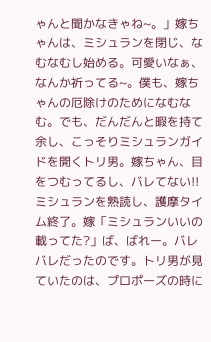ゃんと聞かなきゃね~。」嫁ちゃんは、ミシュランを閉じ、なむなむし始める。可愛いなぁ、なんか祈ってる~。僕も、嫁ちゃんの厄除けのためになむなむ。でも、だんだんと暇を持て余し、こっそりミシュランガイドを開くトリ男。嫁ちゃん、目をつむってるし、バレてない!!ミシュランを熟読し、護摩タイム終了。嫁「ミシュランいいの載ってた?」ば、ばれー。バレバレだったのです。トリ男が見ていたのは、プロポーズの時に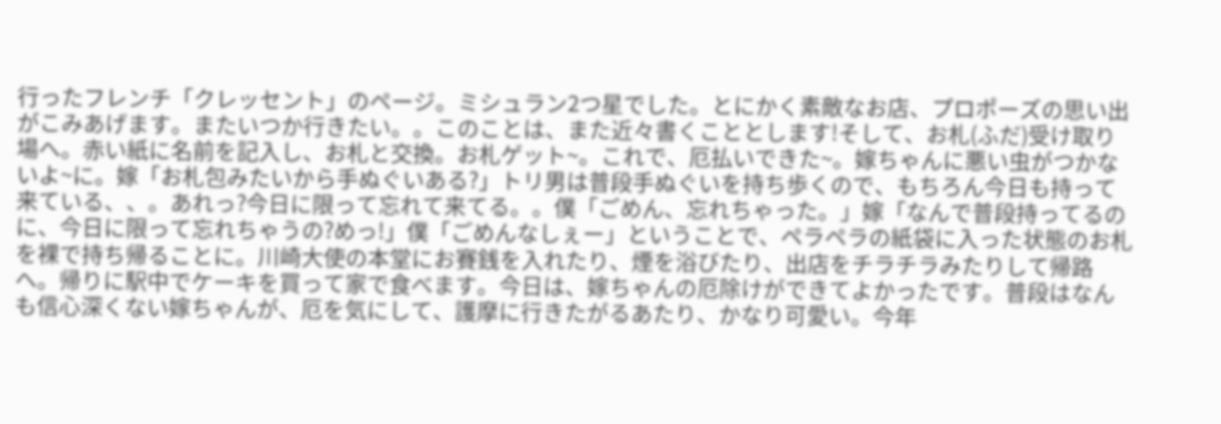行ったフレンチ「クレッセント」のページ。ミシュラン2つ星でした。とにかく素敵なお店、プロポーズの思い出がこみあげます。またいつか行きたい。。このことは、また近々書くこととします!そして、お札(ふだ)受け取り場へ。赤い紙に名前を記入し、お札と交換。お札ゲット~。これで、厄払いできた~。嫁ちゃんに悪い虫がつかないよ~に。嫁「お札包みたいから手ぬぐいある?」トリ男は普段手ぬぐいを持ち歩くので、もちろん今日も持って来ている、、。あれっ?今日に限って忘れて来てる。。僕「ごめん、忘れちゃった。」嫁「なんで普段持ってるのに、今日に限って忘れちゃうの?めっ!」僕「ごめんなしぇー」ということで、ペラペラの紙袋に入った状態のお札を裸で持ち帰ることに。川崎大使の本堂にお賽銭を入れたり、煙を浴びたり、出店をチラチラみたりして帰路へ。帰りに駅中でケーキを買って家で食べます。今日は、嫁ちゃんの厄除けができてよかったです。普段はなんも信心深くない嫁ちゃんが、厄を気にして、護摩に行きたがるあたり、かなり可愛い。今年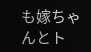も嫁ちゃんとト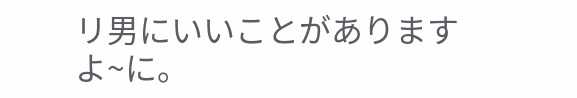リ男にいいことがありますよ~に。